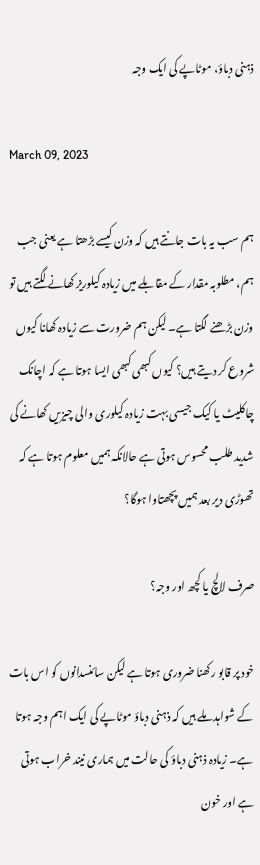ذہنی دباؤ، موٹاپے کی ایک وجہ

March 09, 2023

ہم سب یہ بات جانتے ہیں کہ وزن کیسے بڑھتا ہے یعنی جب ہم، مطلوبہ مقدار کے مقابلے میں زیادہ کیلوریز کھانے لگتے ہیں تو وزن بڑھنے لگتا ہے۔ لیکن ہم ضرورت سے زیادہ کھانا کیوں شروع کر دیتے ہیں؟ کیوں کبھی کبھی ایسا ہوتا ہے کہ اچانک چاکلیٹ یا کیک جیسی بہت زیادہ کیلوری والی چیزیں کھانے کی شدید طلب محسوس ہوتی ہے حالانکہ ہمیں معلوم ہوتا ہے کہ تھوڑی دیر بعد ہمیں پچھتاوا ہوگا؟

صرف لالچ یا کچھ اور وجہ؟

خود پر قابو رکھنا ضروری ہوتا ہے لیکن سائنسدانوں کو اس بات کے شواہد ملے ہیں کہ ذہنی دباؤ موٹاپے کی ایک اہم وجہ ہوتا ہے۔ زیادہ ذہنی دباؤ کی حالت میں ہماری نیند خراب ہوتی ہے اور خون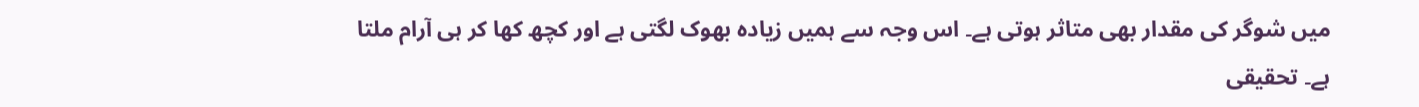میں شوگر کی مقدار بھی متاثر ہوتی ہے۔ اس وجہ سے ہمیں زیادہ بھوک لگتی ہے اور کچھ کھا کر ہی آرام ملتا ہے۔ تحقیقی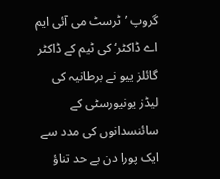گروپ ’ٹرسٹ می آئی ایم اے ڈاکٹر‘ کی ٹیم کے ڈاکٹر گائلز ییو نے برطانیہ کی لیڈز یونیورسٹی کے سائنسدانوں کی مدد سے ایک پورا دن بے حد تناؤ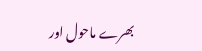بھرے ماحول اور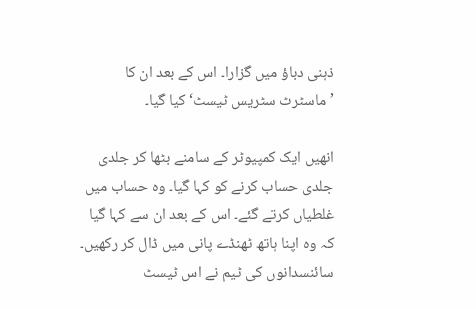ذہنی دباؤ میں گزارا۔ اس کے بعد ان کا ’ماسٹرٹ سٹریس ٹیسٹ‘ کیا گیا۔

انھیں ایک کمپیوٹر کے سامنے بٹھا کر جلدی جلدی حساب کرنے کو کہا گیا۔ وہ حساب میں غلطیاں کرتے گئے۔ اس کے بعد ان سے کہا گیا کہ وہ اپنا ہاتھ ٹھنڈے پانی میں ڈال کر رکھیں۔ سائنسدانوں کی ٹیم نے اس ٹیسٹ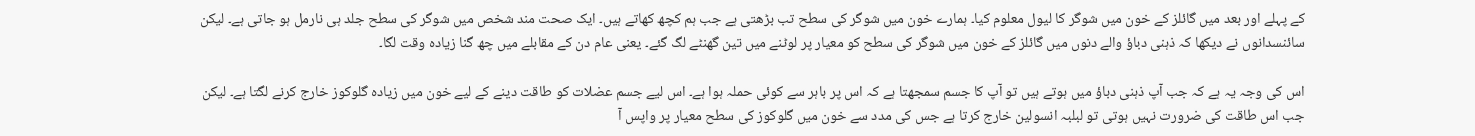کے پہلے اور بعد میں گائلز کے خون میں شوگر کا لیول معلوم کیا۔ ہمارے خون میں شوگر کی سطح تب بڑھتی ہے جب ہم کچھ کھاتے ہیں۔ ایک صحت مند شخص میں شوگر کی سطح جلد ہی نارمل ہو جاتی ہے۔ لیکن سائنسدانوں نے دیکھا کہ ذہنی دباؤ والے دنوں میں گائلز کے خون میں شوگر کی سطح کو معیار پر لوٹنے میں تین گھنٹے لگ گئے۔ یعنی عام دن کے مقابلے میں چھ گنا زیادہ وقت لگا۔

اس کی وجہ یہ ہے کہ جب آپ ذہنی دباؤ میں ہوتے ہیں تو آپ کا جسم سمجھتا ہے کہ اس پر باہر سے کوئی حملہ ہوا ہے۔ اس لیے جسم عضلات کو طاقت دینے کے لیے خون میں زیادہ گلوکوز خارج کرنے لگتا ہے۔ لیکن جب اس طاقت کی ضرورت نہیں ہوتی تو لبلبہ انسولین خارج کرتا ہے جس کی مدد سے خون میں گلوکوز کی سطح معیار پر واپس آ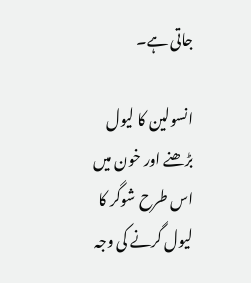جاتی ہے۔

انسولین کا لیول بڑھنے اور خون میں اس طرح شوگر کا لیول گرنے کی وجہ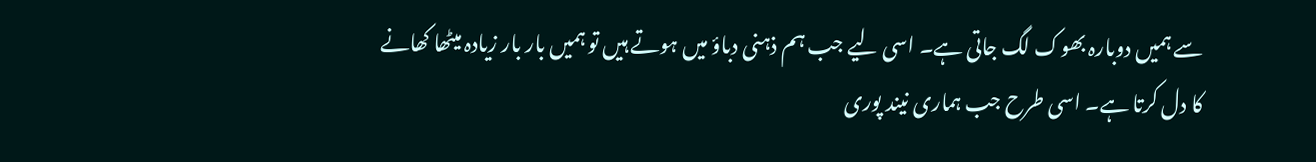سے ہمیں دوبارہ بھوک لگ جاتی ہے۔ اسی لیے جب ہم ذہنی دباؤ میں ہوتے ہیں تو ہمیں بار بار زیادہ میٹھا کھانے کا دل کرتا ہے۔ اسی طرح جب ہماری نیند پوری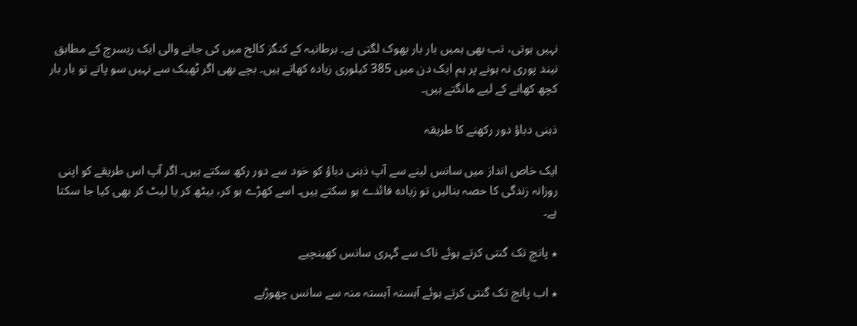نہیں ہوتی، تب بھی ہمیں بار بار بھوک لگتی ہے۔ برطانیہ کے کنگز کالج میں کی جانے والی ایک ریسرچ کے مطابق نیند پوری نہ ہونے پر ہم ایک دن میں 385 کیلوری زیادہ کھاتے ہیں۔ بچے بھی اگر ٹھیک سے نہیں سو پاتے تو بار بار کچھ کھانے کے لیے مانگتے ہیں۔

ذہنی دباؤ دور رکھنے کا طریقہ

ایک خاص انداز میں سانس لینے سے آپ ذہنی دباؤ کو خود سے دور رکھ سکتے ہیں۔ اگر آپ اس طریقے کو اپنی روزانہ زندگی کا حصہ بنالیں تو زیادہ فائدے ہو سکتے ہیں۔ اسے کھڑے ہو کر، بیٹھ کر یا لیٹ کر بھی کیا جا سکتا ہے۔

٭ پانچ تک گنتی کرتے ہوئے ناک سے گہری سانس کھینچیے

٭ اب پانچ تک گنتی کرتے ہوئے آہستہ آہستہ منہ سے سانس چھوڑیے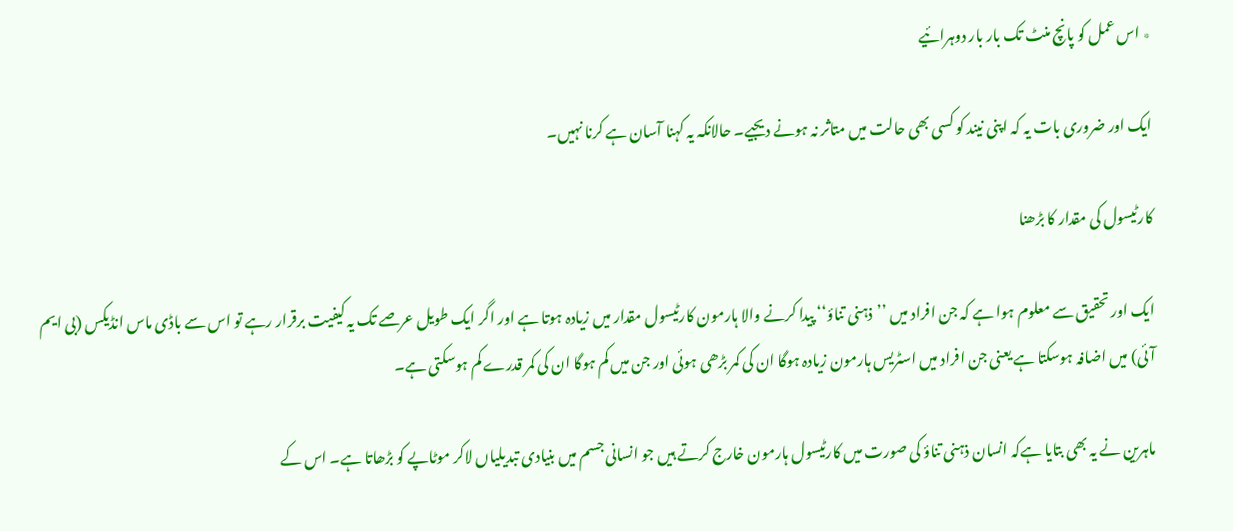٭ اس عمل کو پانچ منٹ تک بار بار دوہرائیے

ایک اور ضروری بات یہ کہ اپنی نیند کو کسی بھی حالت میں متاثر نہ ہونے دیجیے۔ حالانکہ یہ کہنا آسان ہے کرنا نہیں۔

کارٹیسول کی مقدار کا بڑھنا

ایک اور تحقیق سے معلوم ہوا ہے کہ جن افراد میں ’’ذہنی تناؤ‘‘ پیدا کرنے والا ہارمون کارٹیسول مقدار میں زیادہ ہوتا ہے اور اگر ایک طویل عرصے تک یہ کیفیت برقرار رہے تو اس سے باڈی ماس انڈیکس (بی ایم آئی) میں اضافہ ہوسکتا ہے یعنی جن افراد میں اسٹریس ہارمون زیادہ ہوگا ان کی کمر بڑھی ہوئی اور جن میں کم ہوگا ان کی کمر قدرے کم ہوسکتی ہے۔

ماہرین نے یہ بھی بتایا ہےکہ انسان ذہنی تناؤ کی صورت میں کارٹیسول ہارمون خارج کرتے ہیں جو انسانی جسم میں بنیادی تبدیلیاں لاکر موٹاپے کو بڑھاتا ہے۔ اس کے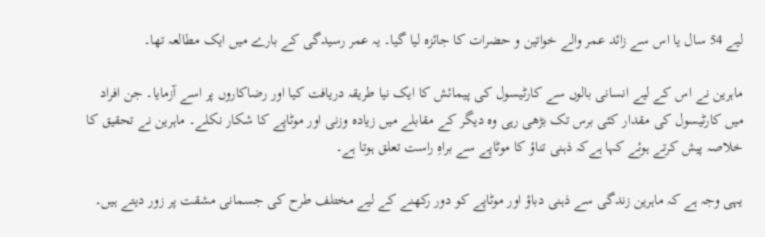لیے 54 سال یا اس سے زائد عمر والے خواتین و حضرات کا جائزہ لیا گیا۔ یہ عمر رسیدگی کے بارے میں ایک مطالعہ تھا۔

ماہرین نے اس کے لیے انسانی بالوں سے کارٹیسول کی پیمائش کا ایک نیا طریقہ دریافت کیا اور رضاکاروں پر اسے آزمایا۔ جن افراد میں کارٹیسول کی مقدار کئی برس تک بڑھی رہی وہ دیگر کے مقابلے میں زیادہ وزنی اور موٹاپے کا شکار نکلے۔ ماہرین نے تحقیق کا خلاصہ پیش کرتے ہوئے کہا ہےکہ ذہنی تناؤ کا موٹاپے سے براہِ راست تعلق ہوتا ہے۔

یہی وجہ ہے کہ ماہرین زندگی سے ذہنی دباؤ اور موٹاپے کو دور رکھنے کے لیے مختلف طرح کی جسمانی مشقت پر زور دیتے ہیں۔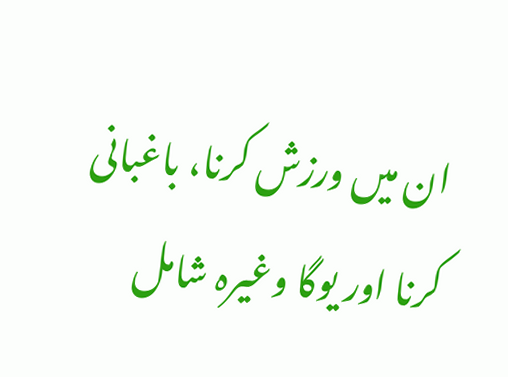ان میں ورزش کرنا، باغبانی کرنا اور یوگا وغیرہ شامل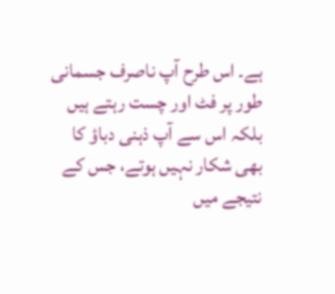ہے۔ اس طرح آپ ناصرف جسمانی طور پر فٹ اور چست رہتے ہیں بلکہ اس سے آپ ذہنی دباؤ کا بھی شکار نہیں ہوتے، جس کے نتیجے میں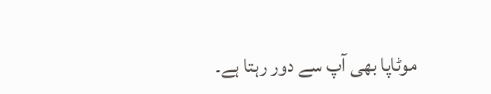موٹاپا بھی آپ سے دور رہتا ہے۔